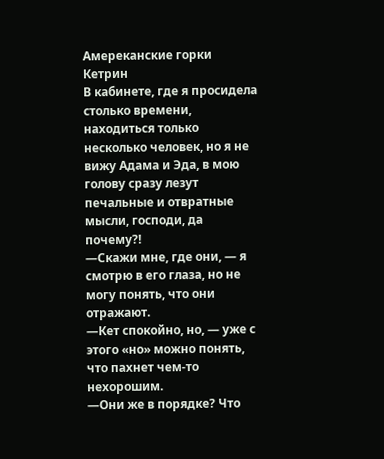Амереканские горки
Кетрин
В кабинете, где я просидела столько времени, находиться только несколько человек, но я не вижу Адама и Эда, в мою голову сразу лезут печальные и отвратные мысли, господи, да почему?!
—Скажи мне, где они, — я смотрю в его глаза, но не могу понять, что они отражают.
—Кет спокойно, но, — уже с этого «но» можно понять, что пахнет чем-то нехорошим.
—Они же в порядке? Что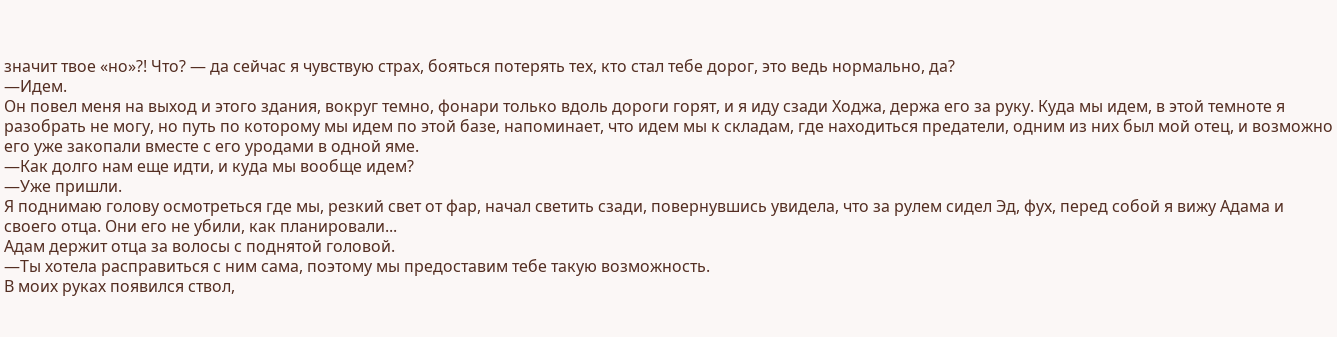значит твое «но»?! Что? — да сейчас я чувствую страх, бояться потерять тех, кто стал тебе дорог, это ведь нормально, да?
—Идем.
Он повел меня на выход и этого здания, вокруг темно, фонари только вдоль дороги горят, и я иду сзади Ходжа, держа его за руку. Куда мы идем, в этой темноте я разобрать не могу, но путь по которому мы идем по этой базе, напоминает, что идем мы к складам, где находиться предатели, одним из них был мой отец, и возможно его уже закопали вместе с его уродами в одной яме.
—Как долго нам еще идти, и куда мы вообще идем?
—Уже пришли.
Я поднимаю голову осмотреться где мы, резкий свет от фар, начал светить сзади, повернувшись увидела, что за рулем сидел Эд, фух, перед собой я вижу Адама и своего отца. Они его не убили, как планировали...
Адам держит отца за волосы с поднятой головой.
—Ты хотела расправиться с ним сама, поэтому мы предоставим тебе такую возможность.
В моих руках появился ствол,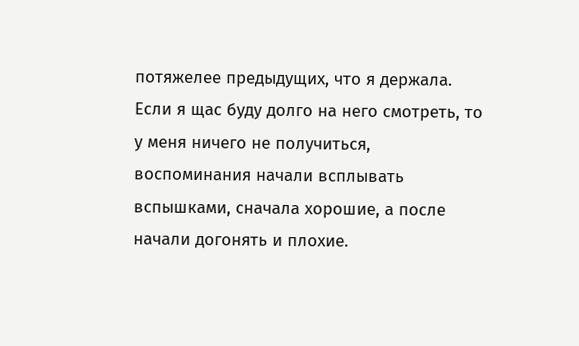потяжелее предыдущих, что я держала.
Если я щас буду долго на него смотреть, то у меня ничего не получиться, воспоминания начали всплывать вспышками, сначала хорошие, а после начали догонять и плохие.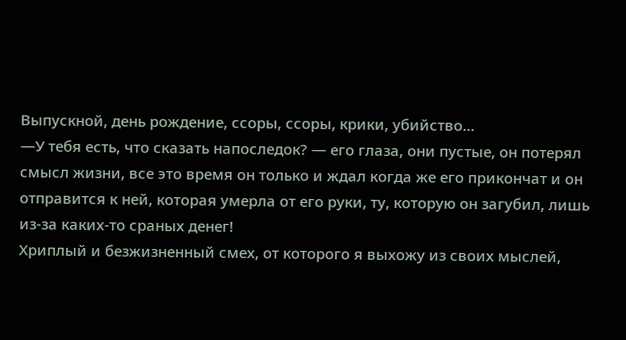Выпускной, день рождение, ссоры, ссоры, крики, убийство...
—У тебя есть, что сказать напоследок? — его глаза, они пустые, он потерял смысл жизни, все это время он только и ждал когда же его прикончат и он отправится к ней, которая умерла от его руки, ту, которую он загубил, лишь из-за каких-то сраных денег!
Хриплый и безжизненный смех, от которого я выхожу из своих мыслей,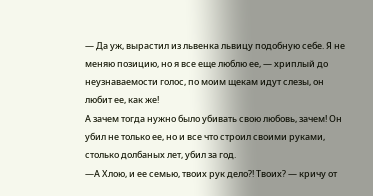— Да уж, вырастил из львенка львицу подобную себе. Я не меняю позицию, но я все еще люблю ее, — хриплый до неузнаваемости голос, по моим щекам идут слезы, он любит ее, как же!
А зачем тогда нужно было убивать свою любовь, зачем! Он убил не только ее, но и все что строил своими руками, столько долбаных лет, убил за год.
—А Хлою, и ее семью, твоих рук дело?! Твоих? — кричу от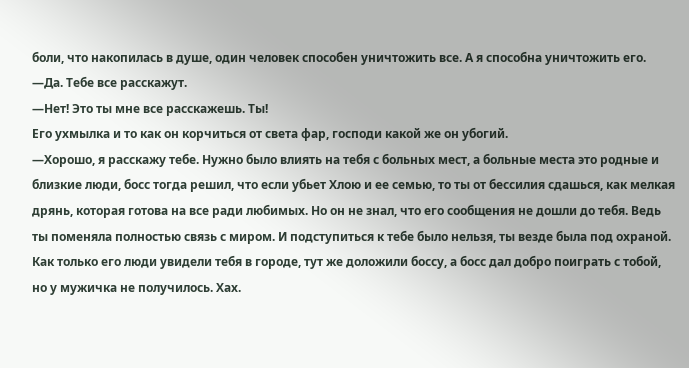боли, что накопилась в душе, один человек способен уничтожить все. А я способна уничтожить его.
—Да. Тебе все расскажут.
—Нет! Это ты мне все расскажешь. Ты!
Его ухмылка и то как он корчиться от света фар, господи какой же он убогий.
—Хорошо, я расскажу тебе. Нужно было влиять на тебя с больных мест, а больные места это родные и близкие люди, босс тогда решил, что если убьет Хлою и ее семью, то ты от бессилия сдашься, как мелкая дрянь, которая готова на все ради любимых. Но он не знал, что его сообщения не дошли до тебя. Ведь ты поменяла полностью связь с миром. И подступиться к тебе было нельзя, ты везде была под охраной. Как только его люди увидели тебя в городе, тут же доложили боссу, а босс дал добро поиграть с тобой, но у мужичка не получилось. Хах.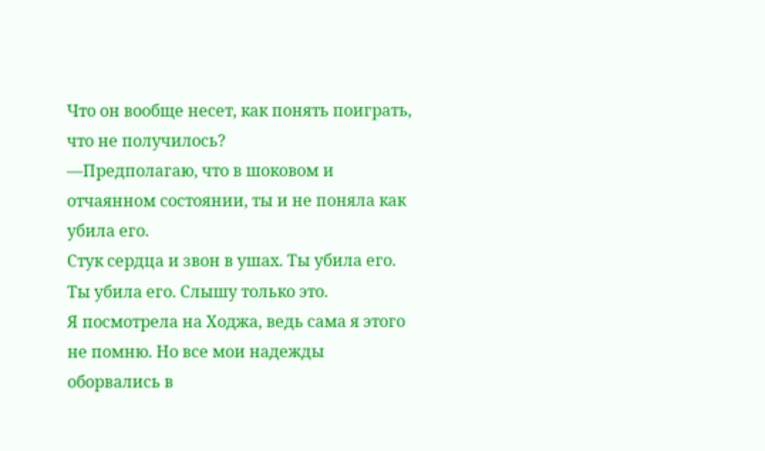Что он вообще несет, как понять поиграть, что не получилось?
—Предполагаю, что в шоковом и отчаянном состоянии, ты и не поняла как убила его.
Стук сердца и звон в ушах. Ты убила его. Ты убила его. Слышу только это.
Я посмотрела на Ходжа, ведь сама я этого не помню. Но все мои надежды оборвались в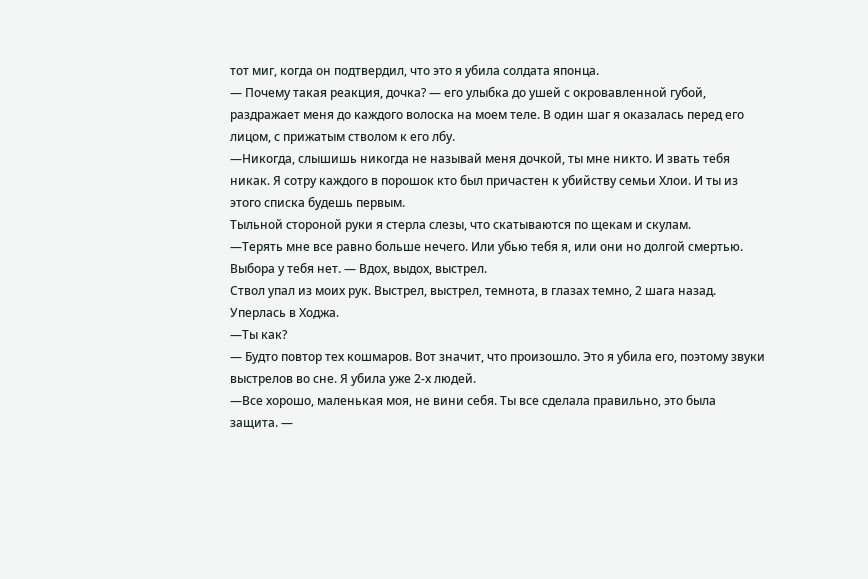тот миг, когда он подтвердил, что это я убила солдата японца.
— Почему такая реакция, дочка? — его улыбка до ушей с окровавленной губой, раздражает меня до каждого волоска на моем теле. В один шаг я оказалась перед его лицом, с прижатым стволом к его лбу.
—Никогда, слышишь никогда не называй меня дочкой, ты мне никто. И звать тебя никак. Я сотру каждого в порошок кто был причастен к убийству семьи Хлои. И ты из этого списка будешь первым.
Тыльной стороной руки я стерла слезы, что скатываются по щекам и скулам.
—Терять мне все равно больше нечего. Или убью тебя я, или они но долгой смертью. Выбора у тебя нет. — Вдох, выдох, выстрел.
Ствол упал из моих рук. Выстрел, выстрел, темнота, в глазах темно, 2 шага назад.
Уперлась в Ходжа.
—Ты как?
— Будто повтор тех кошмаров. Вот значит, что произошло. Это я убила его, поэтому звуки выстрелов во сне. Я убила уже 2-х людей.
—Все хорошо, маленькая моя, не вини себя. Ты все сделала правильно, это была защита. —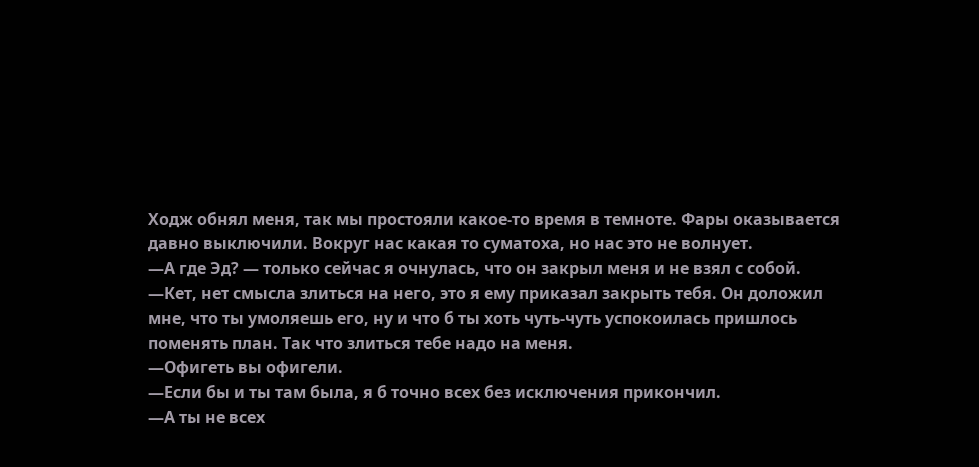Ходж обнял меня, так мы простояли какое-то время в темноте. Фары оказывается давно выключили. Вокруг нас какая то суматоха, но нас это не волнует.
—А где Эд? — только сейчас я очнулась, что он закрыл меня и не взял с собой.
—Кет, нет смысла злиться на него, это я ему приказал закрыть тебя. Он доложил мне, что ты умоляешь его, ну и что б ты хоть чуть-чуть успокоилась пришлось поменять план. Так что злиться тебе надо на меня.
—Офигеть вы офигели.
—Если бы и ты там была, я б точно всех без исключения прикончил.
—А ты не всех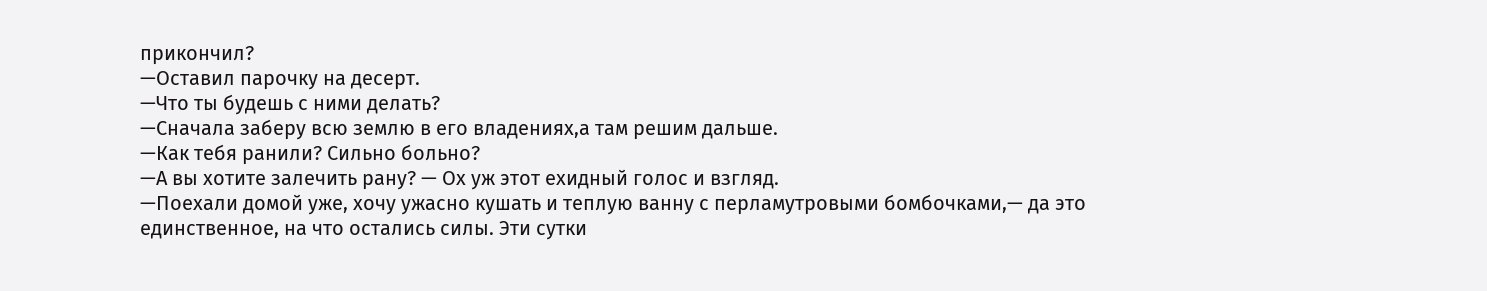прикончил?
—Оставил парочку на десерт.
—Что ты будешь с ними делать?
—Сначала заберу всю землю в его владениях,а там решим дальше.
—Как тебя ранили? Сильно больно?
—А вы хотите залечить рану? — Ох уж этот ехидный голос и взгляд.
—Поехали домой уже, хочу ужасно кушать и теплую ванну с перламутровыми бомбочками,— да это единственное, на что остались силы. Эти сутки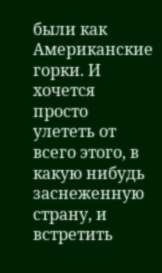были как Американские горки. И хочется просто улететь от всего этого, в какую нибудь заснеженную страну, и встретить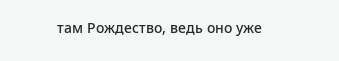там Рождество, ведь оно уже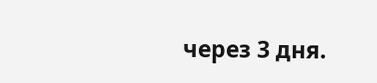через 3 дня.